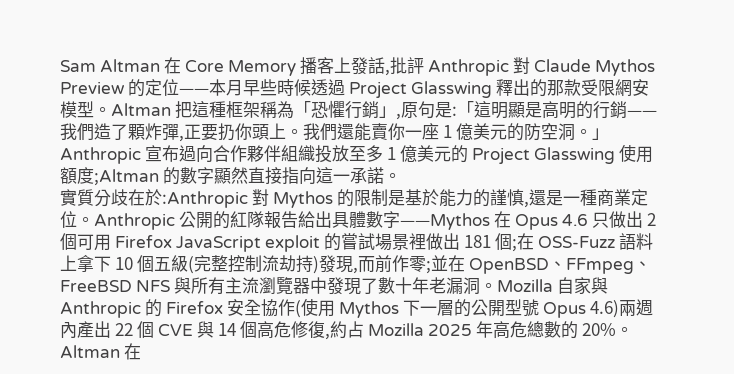Sam Altman 在 Core Memory 播客上發話,批評 Anthropic 對 Claude Mythos Preview 的定位——本月早些時候透過 Project Glasswing 釋出的那款受限網安模型。Altman 把這種框架稱為「恐懼行銷」,原句是:「這明顯是高明的行銷——我們造了顆炸彈,正要扔你頭上。我們還能賣你一座 1 億美元的防空洞。」Anthropic 宣布過向合作夥伴組織投放至多 1 億美元的 Project Glasswing 使用額度;Altman 的數字顯然直接指向這一承諾。
實質分歧在於:Anthropic 對 Mythos 的限制是基於能力的謹慎,還是一種商業定位。Anthropic 公開的紅隊報告給出具體數字——Mythos 在 Opus 4.6 只做出 2 個可用 Firefox JavaScript exploit 的嘗試場景裡做出 181 個;在 OSS-Fuzz 語料上拿下 10 個五級(完整控制流劫持)發現,而前作零;並在 OpenBSD、FFmpeg、FreeBSD NFS 與所有主流瀏覽器中發現了數十年老漏洞。Mozilla 自家與 Anthropic 的 Firefox 安全協作(使用 Mythos 下一層的公開型號 Opus 4.6)兩週內產出 22 個 CVE 與 14 個高危修復,約占 Mozilla 2025 年高危總數的 20%。Altman 在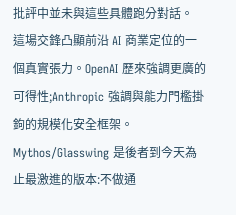批評中並未與這些具體跑分對話。
這場交鋒凸顯前沿 AI 商業定位的一個真實張力。OpenAI 歷來強調更廣的可得性;Anthropic 強調與能力門檻掛鉤的規模化安全框架。Mythos/Glasswing 是後者到今天為止最激進的版本:不做通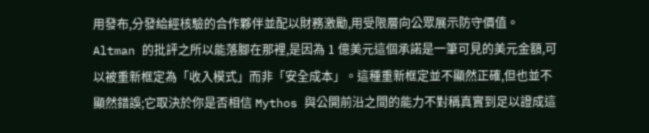用發布,分發給經核驗的合作夥伴並配以財務激勵,用受限層向公眾展示防守價值。Altman 的批評之所以能落腳在那裡,是因為 1 億美元這個承諾是一筆可見的美元金額,可以被重新框定為「收入模式」而非「安全成本」。這種重新框定並不顯然正確,但也並不顯然錯誤;它取決於你是否相信 Mythos 與公開前沿之間的能力不對稱真實到足以證成這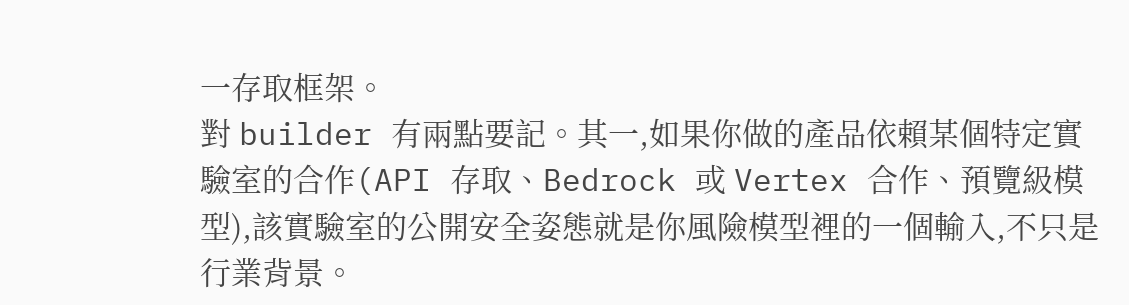一存取框架。
對 builder 有兩點要記。其一,如果你做的產品依賴某個特定實驗室的合作(API 存取、Bedrock 或 Vertex 合作、預覽級模型),該實驗室的公開安全姿態就是你風險模型裡的一個輸入,不只是行業背景。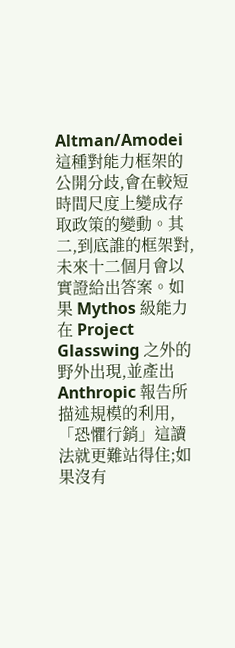Altman/Amodei 這種對能力框架的公開分歧,會在較短時間尺度上變成存取政策的變動。其二,到底誰的框架對,未來十二個月會以實證給出答案。如果 Mythos 級能力在 Project Glasswing 之外的野外出現,並產出 Anthropic 報告所描述規模的利用,「恐懼行銷」這讀法就更難站得住;如果沒有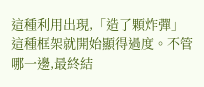這種利用出現,「造了顆炸彈」這種框架就開始顯得過度。不管哪一邊,最終結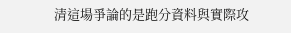清這場爭論的是跑分資料與實際攻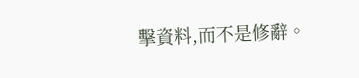擊資料,而不是修辭。